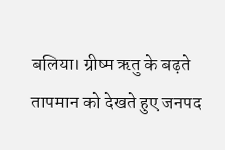बलिया। ग्रीष्म ऋतु के बढ़ते तापमान को देखते हुए जनपद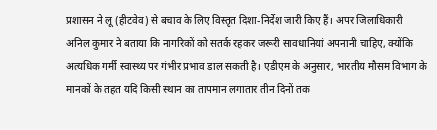प्रशासन ने लू (हीटवेव) से बचाव के लिए विस्तृत दिशा-निर्देश जारी किए हैं। अपर जिलाधिकारी अनिल कुमार ने बताया कि नागरिकों को सतर्क रहकर जरूरी सावधानियां अपनानी चाहिए, क्योंकि अत्यधिक गर्मी स्वास्थ्य पर गंभीर प्रभाव डाल सकती है। एडीएम के अनुसार, भारतीय मौसम विभाग के मानकों के तहत यदि किसी स्थान का तापमान लगातार तीन दिनों तक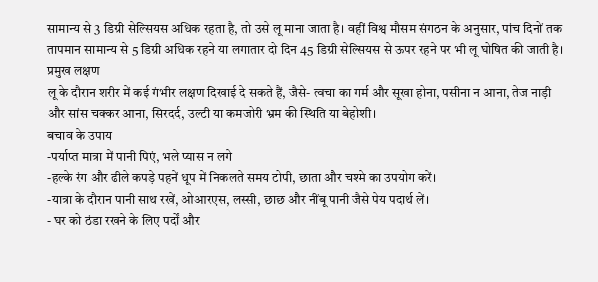सामान्य से 3 डिग्री सेल्सियस अधिक रहता है, तो उसे लू माना जाता है। वहीं विश्व मौसम संगठन के अनुसार, पांच दिनों तक तापमान सामान्य से 5 डिग्री अधिक रहने या लगातार दो दिन 45 डिग्री सेल्सियस से ऊपर रहने पर भी लू घोषित की जाती है।
प्रमुख लक्षण
लू के दौरान शरीर में कई गंभीर लक्षण दिखाई दे सकते हैं, जैसे- त्वचा का गर्म और सूखा होना, पसीना न आना, तेज नाड़ी और सांस चक्कर आना, सिरदर्द, उल्टी या कमजोरी भ्रम की स्थिति या बेहोशी।
बचाव के उपाय
-पर्याप्त मात्रा में पानी पिएं, भले प्यास न लगे
-हल्के रंग और ढीले कपड़े पहनें धूप में निकलते समय टोपी, छाता और चश्मे का उपयोग करें।
-यात्रा के दौरान पानी साथ रखें, ओआरएस, लस्सी, छाछ और नींबू पानी जैसे पेय पदार्थ लें।
- घर को ठंडा रखने के लिए पर्दों और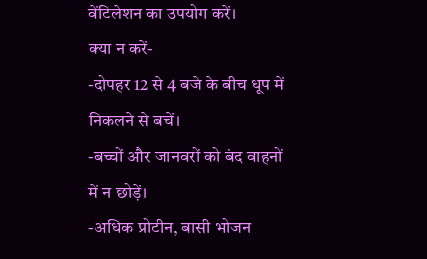वेंटिलेशन का उपयोग करें।
क्या न करें-
-दोपहर 12 से 4 बजे के बीच धूप में निकलने से बचें।
-बच्चों और जानवरों को बंद वाहनों में न छोड़ें।
-अधिक प्रोटीन, बासी भोजन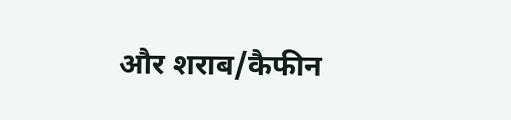और शराब/कैफीन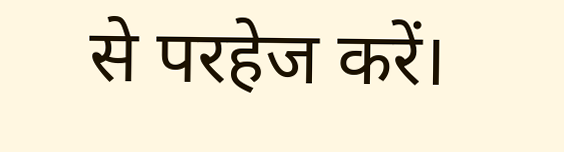से परहेज करें।